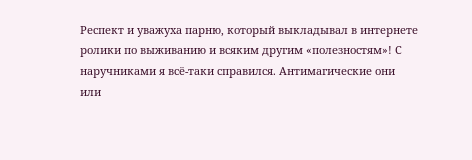Респект и уважуха парню, который выкладывал в интернете ролики по выживанию и всяким другим «полезностям»! С наручниками я всё-таки справился. Антимагические они или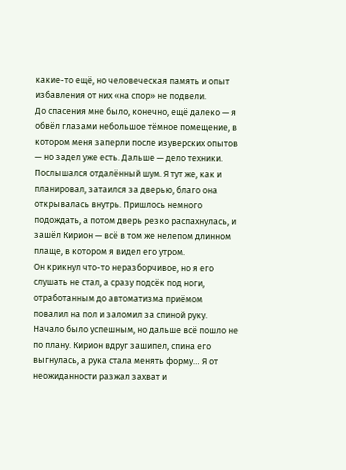какие-то ещё, но человеческая память и опыт избавления от них «на спор» не подвели.
До спасения мне было, конечно, ещё далеко — я обвёл глазами небольшое тёмное помещение, в котором меня заперли после изуверских опытов — но задел уже есть. Дальше — дело техники.
Послышался отдалённый шум. Я тут же, как и планировал, затаился за дверью, благо она открывалась внутрь. Пришлось немного подождать, а потом дверь резко распахнулась, и зашёл Кирион — всё в том же нелепом длинном плаще, в котором я видел его утром.
Он крикнул что-то неразборчивое, но я его слушать не стал, а сразу подсёк под ноги, отработанным до автоматизма приёмом повалил на пол и заломил за спиной руку.
Начало было успешным, но дальше всё пошло не по плану. Кирион вдруг зашипел, спина его выгнулась, а рука стала менять форму… Я от неожиданности разжал захват и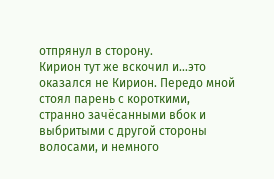отпрянул в сторону.
Кирион тут же вскочил и…это оказался не Кирион. Передо мной стоял парень с короткими, странно зачёсанными вбок и выбритыми с другой стороны волосами, и немного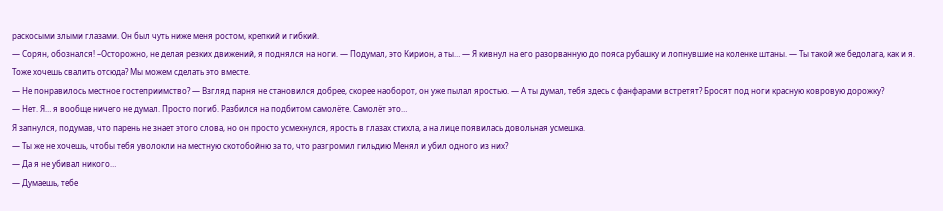раскосыми злыми глазами. Он был чуть ниже меня ростом, крепкий и гибкий.
— Сорян, обознался! –Осторожно, не делая резких движений, я поднялся на ноги. — Подумал, это Кирион, а ты… — Я кивнул на его разорванную до пояса рубашку и лопнувшие на коленке штаны. — Ты такой же бедолага, как и я. Тоже хочешь свалить отсюда? Мы можем сделать это вместе.
— Не понравилось местное гостеприимство? — Взгляд парня не становился добрее, скорее наоборот, он уже пылал яростью. — А ты думал, тебя здесь с фанфарами встретят? Бросят под ноги красную ковровую дорожку?
— Нет. Я… я вообще ничего не думал. Просто погиб. Разбился на подбитом самолёте. Самолёт это…
Я запнулся, подумав, что парень не знает этого слова, но он просто усмехнулся, ярость в глазах стихла, а на лице появилась довольная усмешка.
— Ты же не хочешь, чтобы тебя уволокли на местную скотобойню за то, что разгромил гильдию Менял и убил одного из них?
— Да я не убивал никого…
— Думаешь, тебе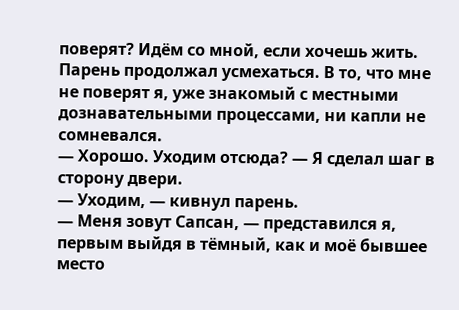поверят? Идём со мной, если хочешь жить.
Парень продолжал усмехаться. В то, что мне не поверят я, уже знакомый с местными дознавательными процессами, ни капли не сомневался.
— Хорошо. Уходим отсюда? — Я сделал шаг в сторону двери.
— Уходим, — кивнул парень.
— Меня зовут Сапсан, — представился я, первым выйдя в тёмный, как и моё бывшее место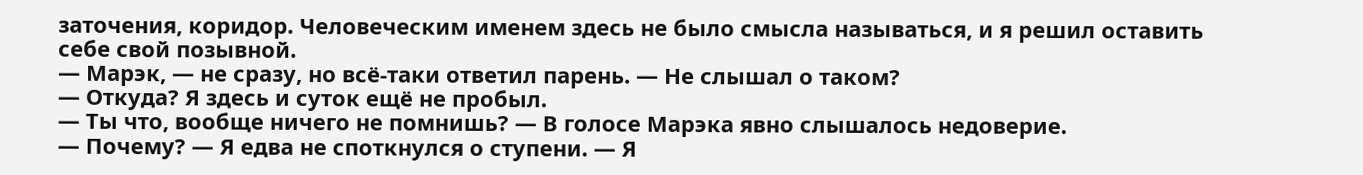заточения, коридор. Человеческим именем здесь не было смысла называться, и я решил оставить себе свой позывной.
— Марэк, — не сразу, но всё-таки ответил парень. — Не слышал о таком?
— Откуда? Я здесь и суток ещё не пробыл.
— Ты что, вообще ничего не помнишь? — В голосе Марэка явно слышалось недоверие.
— Почему? — Я едва не споткнулся о ступени. — Я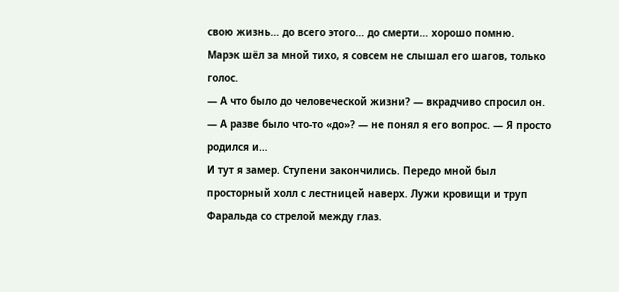свою жизнь… до всего этого… до смерти… хорошо помню.
Марэк шёл за мной тихо, я совсем не слышал его шагов, только голос.
— А что было до человеческой жизни? — вкрадчиво спросил он.
— А разве было что-то «до»? — не понял я его вопрос. — Я просто родился и…
И тут я замер. Ступени закончились. Передо мной был просторный холл с лестницей наверх. Лужи кровищи и труп Фаральда со стрелой между глаз.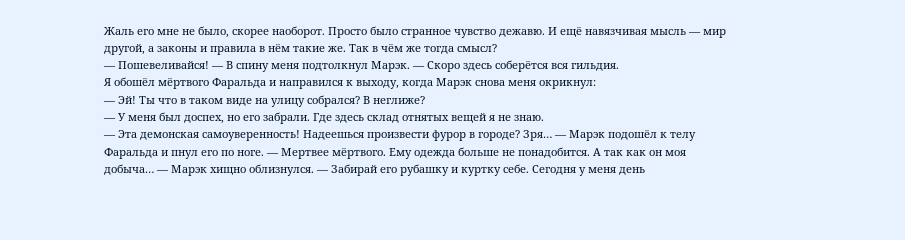Жаль его мне не было, скорее наоборот. Просто было странное чувство дежавю. И ещё навязчивая мысль — мир другой, а законы и правила в нём такие же. Так в чём же тогда смысл?
— Пошевеливайся! — В спину меня подтолкнул Марэк. — Скоро здесь соберётся вся гильдия.
Я обошёл мёртвого Фаральда и направился к выходу, когда Марэк снова меня окрикнул:
— Эй! Ты что в таком виде на улицу собрался? В неглиже?
— У меня был доспех, но его забрали. Где здесь склад отнятых вещей я не знаю.
— Эта демонская самоуверенность! Надеешься произвести фурор в городе? Зря… — Марэк подошёл к телу Фаральда и пнул его по ноге. — Мертвее мёртвого. Ему одежда больше не понадобится. А так как он моя добыча… — Марэк хищно облизнулся. — Забирай его рубашку и куртку себе. Сегодня у меня день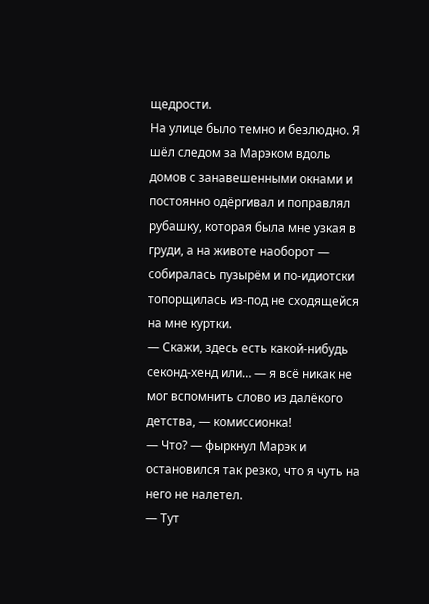щедрости.
На улице было темно и безлюдно. Я шёл следом за Марэком вдоль домов с занавешенными окнами и постоянно одёргивал и поправлял рубашку, которая была мне узкая в груди, а на животе наоборот — собиралась пузырём и по-идиотски топорщилась из-под не сходящейся на мне куртки.
— Скажи, здесь есть какой-нибудь секонд-хенд или… — я всё никак не мог вспомнить слово из далёкого детства, — комиссионка!
— Что? — фыркнул Марэк и остановился так резко, что я чуть на него не налетел.
— Тут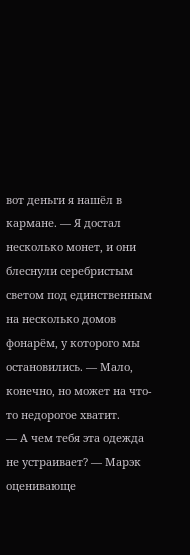вот деньги я нашёл в кармане. — Я достал несколько монет, и они блеснули серебристым светом под единственным на несколько домов фонарём, у которого мы остановились. — Мало, конечно, но может на что-то недорогое хватит.
— А чем тебя эта одежда не устраивает? — Марэк оценивающе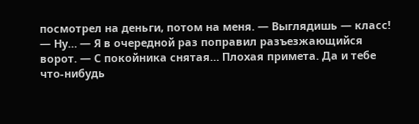посмотрел на деньги, потом на меня. — Выглядишь — класс!
— Ну… — Я в очередной раз поправил разъезжающийся ворот. — С покойника снятая… Плохая примета. Да и тебе что-нибудь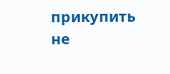прикупить не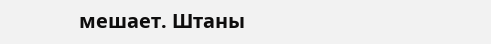мешает. Штаны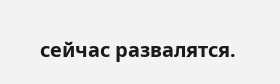сейчас развалятся.